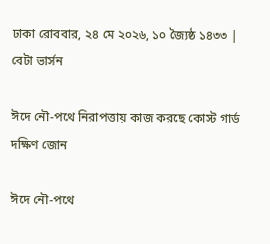ঢাকা রোববার, ২৪ মে ২০২৬, ১০ জ্যৈষ্ঠ ১৪৩৩ | বেটা ভার্সন

ঈদে নৌ-পথে নিরাপত্তায় কাজ করছে কোস্ট গার্ড দক্ষিণ জোন

ঈদে নৌ-পথে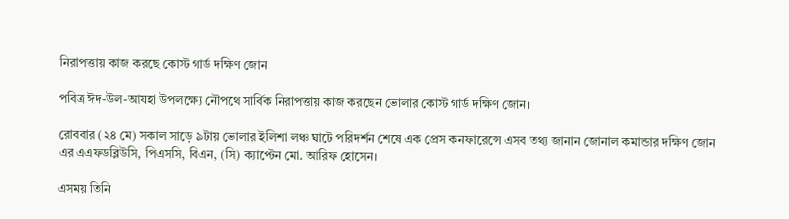নিরাপত্তায় কাজ করছে কোস্ট গার্ড দক্ষিণ জোন

পবিত্র ঈদ-উল-আযহা উপলক্ষ্যে নৌপথে সার্বিক নিরাপত্তায় কাজ করছেন ভোলার কোস্ট গার্ড দক্ষিণ জোন।

রোববার (২৪ মে) সকাল সাড়ে ৯টায় ভোলার ইলিশা লঞ্চ ঘাটে পরিদর্শন শেষে এক প্রেস কনফারেন্সে এসব তথ্য জানান জোনাল কমান্ডার দক্ষিণ জোন এর এএফডব্লিউসি, পিএসসি, বিএন, (সি) ক্যাপ্টেন মো. আরিফ হোসেন।

এসময় তিনি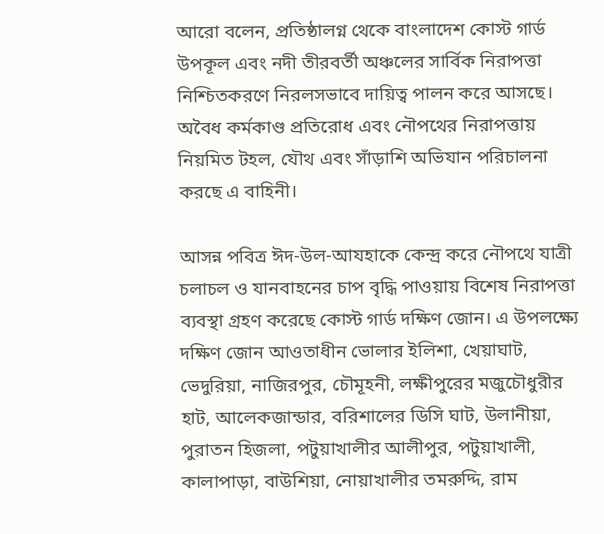আরো বলেন, প্রতিষ্ঠালগ্ন থেকে বাংলাদেশ কোস্ট গার্ড উপকূল এবং নদী তীরবর্তী অঞ্চলের সার্বিক নিরাপত্তা নিশ্চিতকরণে নিরলসভাবে দায়িত্ব পালন করে আসছে। অবৈধ কর্মকাণ্ড প্রতিরোধ এবং নৌপথের নিরাপত্তায় নিয়মিত টহল, যৌথ এবং সাঁড়াশি অভিযান পরিচালনা করছে এ বাহিনী।

আসন্ন পবিত্র ঈদ-উল-আযহাকে কেন্দ্র করে নৌপথে যাত্রী চলাচল ও যানবাহনের চাপ বৃদ্ধি পাওয়ায় বিশেষ নিরাপত্তা ব্যবস্থা গ্রহণ করেছে কোস্ট গার্ড দক্ষিণ জোন। এ উপলক্ষ্যে দক্ষিণ জোন আওতাধীন ভোলার ইলিশা, খেয়াঘাট, ভেদুরিয়া, নাজিরপুর, চৌমূহনী, লক্ষীপুরের মজুচৌধুরীর হাট, আলেকজান্ডার, বরিশালের ডিসি ঘাট, উলানীয়া, পুরাতন হিজলা, পটুয়াখালীর আলীপুর, পটুয়াখালী, কালাপাড়া, বাউশিয়া, নোয়াখালীর তমরুদ্দি, রাম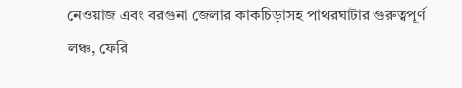নেওয়াজ এবং বরগুনা জেলার কাকচিড়াসহ পাথরঘাটার গুরুত্বপূর্ণ লঞ্চ, ফেরি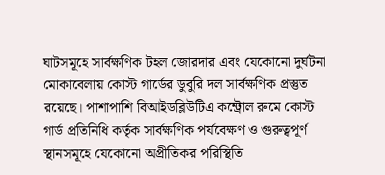ঘাটসমূহে সার্বক্ষণিক টহল জোরদার এবং যেকোনো দুর্ঘটনা মোকাবেলায় কোস্ট গার্ডের ডুবুরি দল সার্বক্ষণিক প্রস্তুত রয়েছে। পাশাপাশি বিআইডব্লিউটিএ কন্ট্রোল রুমে কোস্ট গার্ড প্রতিনিধি কর্তৃক সার্বক্ষণিক পর্যবেক্ষণ ও গুরুত্বপূর্ণ স্থানসমূহে যেকোনো অপ্রীতিকর পরিস্থিতি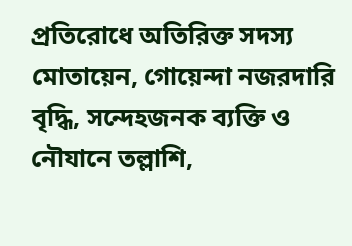প্রতিরোধে অতিরিক্ত সদস্য মোতায়েন, গোয়েন্দা নজরদারি বৃদ্ধি, সন্দেহজনক ব্যক্তি ও নৌযানে তল্লাশি,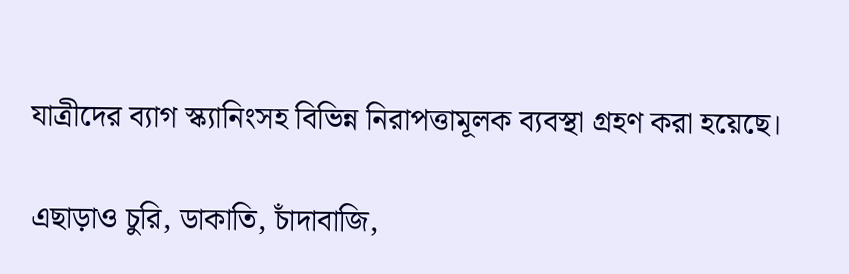যাত্রীদের ব্যাগ স্ক্যানিংসহ বিভিন্ন নিরাপত্তামূলক ব্যবস্থা গ্রহণ করা হয়েছে।

এছাড়াও চুরি, ডাকাতি, চাঁদাবাজি,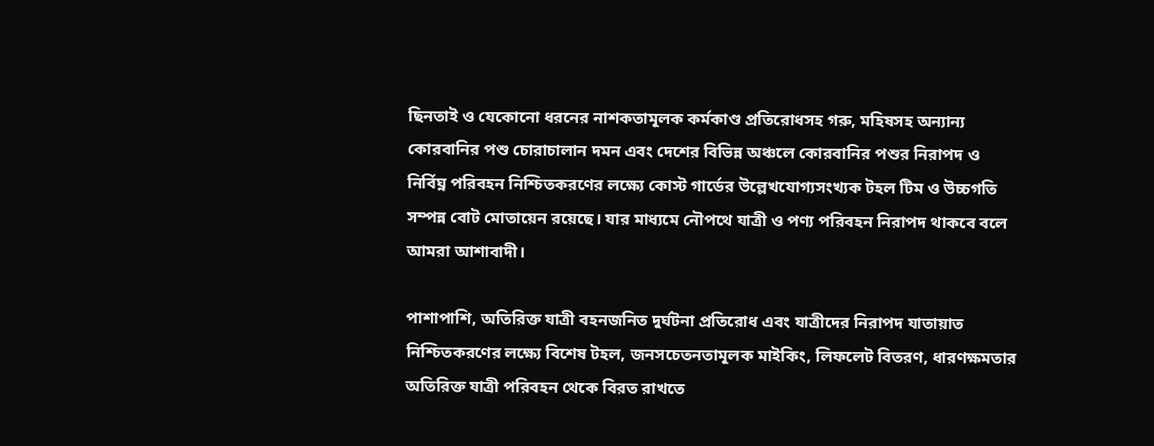ছিনতাই ও যেকোনো ধরনের নাশকতামূলক কর্মকাণ্ড প্রতিরোধসহ গরু, মহিষসহ অন্যান্য কোরবানির পশু চোরাচালান দমন এবং দেশের বিভিন্ন অঞ্চলে কোরবানির পশুর নিরাপদ ও নির্বিঘ্ন পরিবহন নিশ্চিতকরণের লক্ষ্যে কোস্ট গার্ডের উল্লেখযোগ্যসংখ্যক টহল টিম ও উচ্চগতি সম্পন্ন বোট মোতায়েন রয়েছে। যার মাধ্যমে নৌপথে যাত্রী ও পণ্য পরিবহন নিরাপদ থাকবে বলে আমরা আশাবাদী।

পাশাপাশি, অতিরিক্ত যাত্রী বহনজনিত দুর্ঘটনা প্রতিরোধ এবং যাত্রীদের নিরাপদ যাতায়াত নিশ্চিতকরণের লক্ষ্যে বিশেষ টহল, জনসচেতনতামূলক মাইকিং, লিফলেট বিতরণ, ধারণক্ষমতার অতিরিক্ত যাত্রী পরিবহন থেকে বিরত রাখতে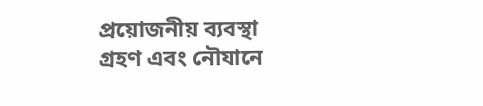প্রয়োজনীয় ব্যবস্থা গ্রহণ এবং নৌযানে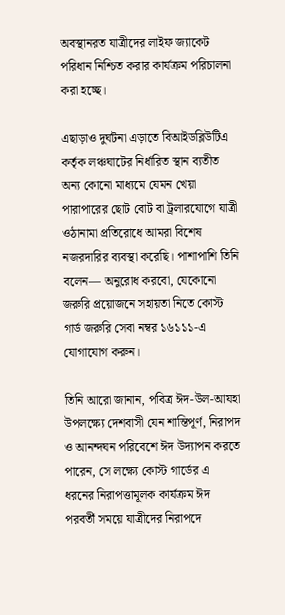অবস্থানরত যাত্রীদের লাইফ জ্যাকেট পরিধান নিশ্চিত করার কার্যক্রম পরিচালনা করা হচ্ছে।

এছাড়াও দুর্ঘটনা এড়াতে বিআইডব্লিউটিএ কর্তৃক লঞ্চঘাটের নির্ধারিত স্থান ব্যতীত অন্য কোনো মাধ্যমে যেমন খেয়া পারাপারের ছোট বোট বা ট্রলারযোগে যাত্রী ওঠানামা প্রতিরোধে আমরা বিশেষ নজরদারির ব্যবস্থা করেছি। পাশাপাশি তিনি বলেন— অনুরোধ করবো, যেকোনো জরুরি প্রয়োজনে সহায়তা নিতে কোস্ট গার্ড জরুরি সেবা নম্বর ১৬১১১-এ যোগাযোগ করুন।

তিনি আরো জানান, পবিত্র ঈদ-উল-আযহা উপলক্ষ্যে দেশবাসী যেন শান্তিপূর্ণ, নিরাপদ ও আনন্দঘন পরিবেশে ঈদ উদ্যাপন করতে পারেন, সে লক্ষ্যে কোস্ট গার্ডের এ ধরনের নিরাপত্তামূলক কার্যক্রম ঈদ পরবর্তী সময়ে যাত্রীদের নিরাপদে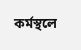কর্মস্থলে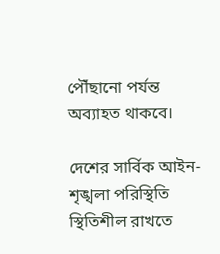পৌঁছানো পর্যন্ত অব্যাহত থাকবে।

দেশের সার্বিক আইন-শৃঙ্খলা পরিস্থিতি স্থিতিশীল রাখতে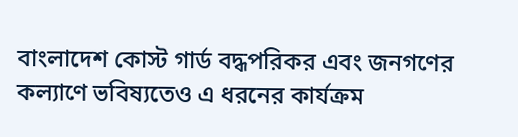বাংলাদেশ কোস্ট গার্ড বদ্ধপরিকর এবং জনগণের কল্যাণে ভবিষ্যতেও এ ধরনের কার্যক্রম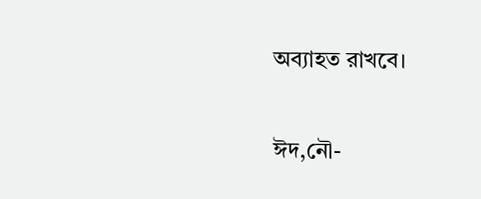অব্যাহত রাখবে।

ঈদ,নৌ-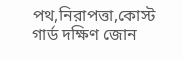পথ,নিরাপত্তা,কোস্ট গার্ড দক্ষিণ জোন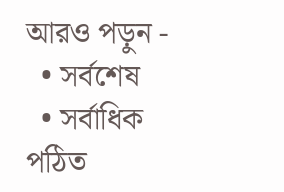আরও পড়ুন -
  • সর্বশেষ
  • সর্বাধিক পঠিত